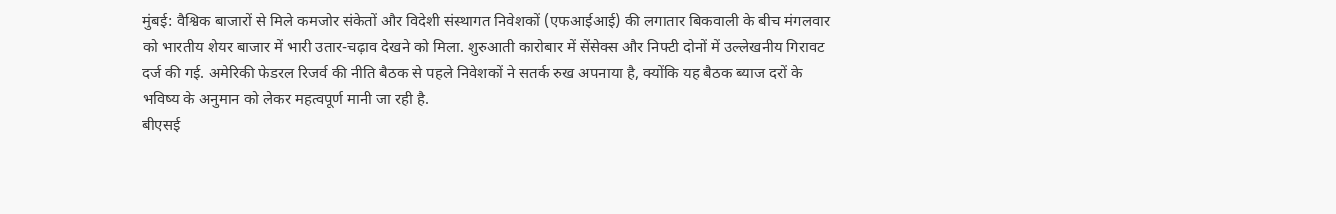मुंबई: वैश्विक बाजारों से मिले कमजोर संकेतों और विदेशी संस्थागत निवेशकों (एफआईआई) की लगातार बिकवाली के बीच मंगलवार को भारतीय शेयर बाजार में भारी उतार-चढ़ाव देखने को मिला. शुरुआती कारोबार में सेंसेक्स और निफ्टी दोनों में उल्लेखनीय गिरावट दर्ज की गई. अमेरिकी फेडरल रिजर्व की नीति बैठक से पहले निवेशकों ने सतर्क रुख अपनाया है, क्योंकि यह बैठक ब्याज दरों के भविष्य के अनुमान को लेकर महत्वपूर्ण मानी जा रही है.
बीएसई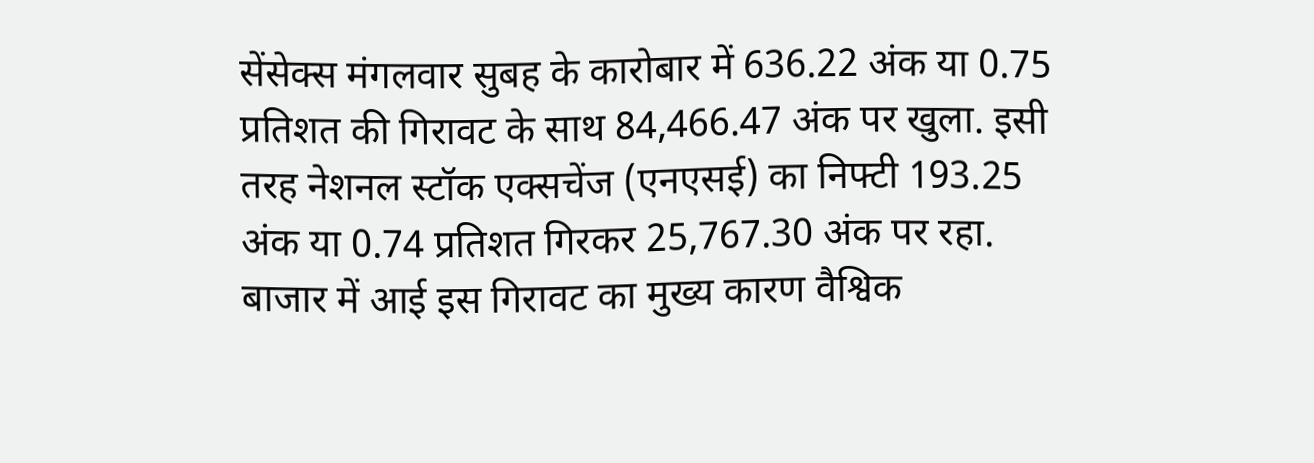सेंसेक्स मंगलवार सुबह के कारोबार में 636.22 अंक या 0.75 प्रतिशत की गिरावट के साथ 84,466.47 अंक पर खुला. इसी तरह नेशनल स्टॉक एक्सचेंज (एनएसई) का निफ्टी 193.25 अंक या 0.74 प्रतिशत गिरकर 25,767.30 अंक पर रहा. बाजार में आई इस गिरावट का मुख्य कारण वैश्विक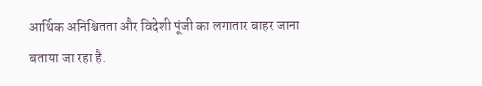आर्थिक अनिश्चितता और विदेशी पूंजी का लगातार बाहर जाना बताया जा रहा है.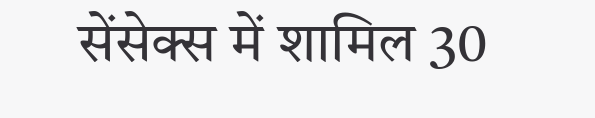सेंसेक्स में शामिल 30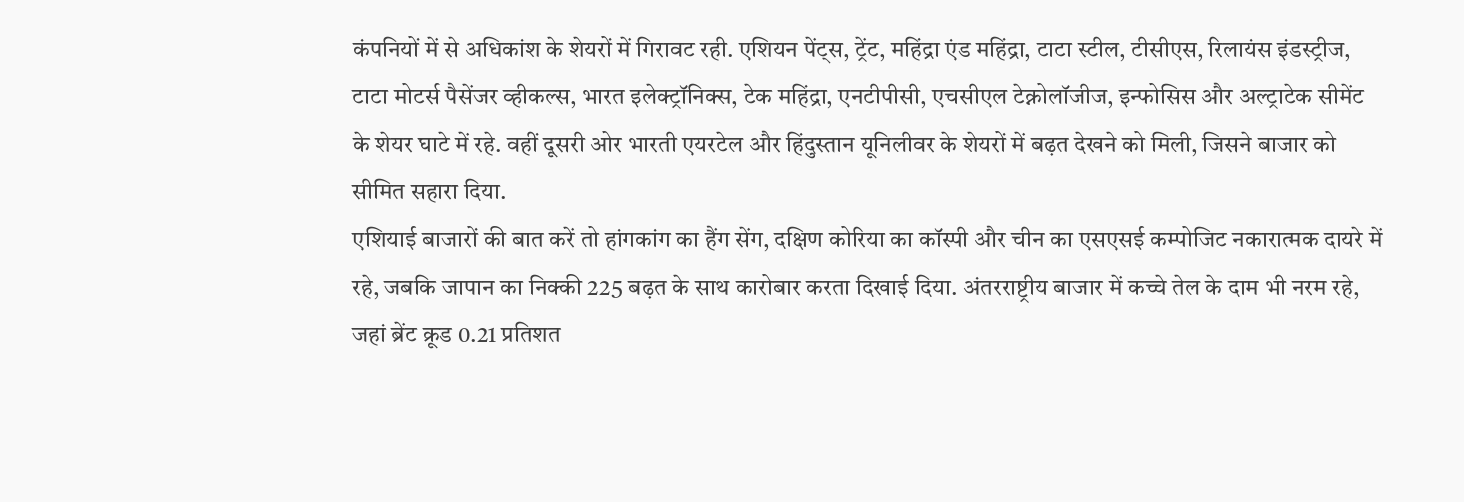कंपनियों में से अधिकांश के शेयरों में गिरावट रही. एशियन पेंट्स, ट्रेंट, महिंद्रा एंड महिंद्रा, टाटा स्टील, टीसीएस, रिलायंस इंडस्ट्रीज, टाटा मोटर्स पैसेंजर व्हीकल्स, भारत इलेक्ट्रॉनिक्स, टेक महिंद्रा, एनटीपीसी, एचसीएल टेक्नोलॉजीज, इन्फोसिस और अल्ट्राटेक सीमेंट के शेयर घाटे में रहे. वहीं दूसरी ओर भारती एयरटेल और हिंदुस्तान यूनिलीवर के शेयरों में बढ़त देखने को मिली, जिसने बाजार को सीमित सहारा दिया.
एशियाई बाजारों की बात करें तो हांगकांग का हैंग सेंग, दक्षिण कोरिया का कॉस्पी और चीन का एसएसई कम्पोजिट नकारात्मक दायरे में रहे, जबकि जापान का निक्की 225 बढ़त के साथ कारोबार करता दिखाई दिया. अंतरराष्ट्रीय बाजार में कच्चे तेल के दाम भी नरम रहे, जहां ब्रेंट क्रूड 0.21 प्रतिशत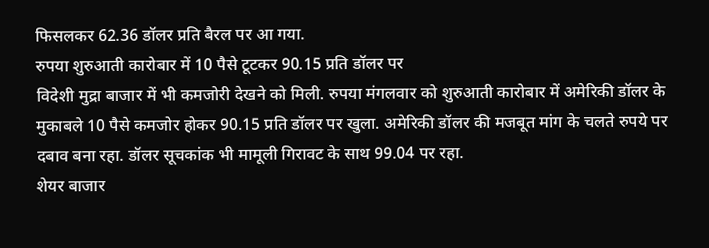फिसलकर 62.36 डॉलर प्रति बैरल पर आ गया.
रुपया शुरुआती कारोबार में 10 पैसे टूटकर 90.15 प्रति डॉलर पर
विदेशी मुद्रा बाजार में भी कमजोरी देखने को मिली. रुपया मंगलवार को शुरुआती कारोबार में अमेरिकी डॉलर के मुकाबले 10 पैसे कमजोर होकर 90.15 प्रति डॉलर पर खुला. अमेरिकी डॉलर की मजबूत मांग के चलते रुपये पर दबाव बना रहा. डॉलर सूचकांक भी मामूली गिरावट के साथ 99.04 पर रहा.
शेयर बाजार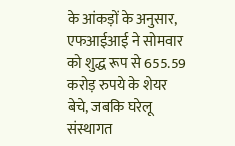के आंकड़ों के अनुसार, एफआईआई ने सोमवार को शुद्ध रूप से 655.59 करोड़ रुपये के शेयर बेचे, जबकि घरेलू संस्थागत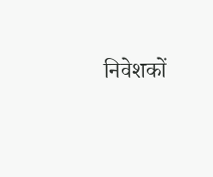निवेशकों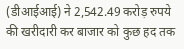(डीआईआई) ने 2,542.49 करोड़ रुपये की खरीदारी कर बाजार को कुछ हद तक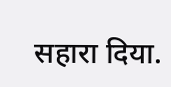सहारा दिया.